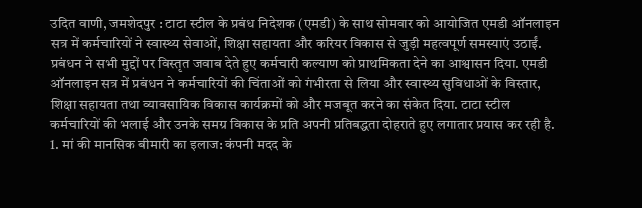उदित वाणी, जमशेदपुर : टाटा स्टील के प्रबंध निदेशक (एमडी) के साथ सोमवार को आयोजित एमडी ऑनलाइन सत्र में कर्मचारियों ने स्वास्थ्य सेवाओं, शिक्षा सहायता और करियर विकास से जुड़ी महत्वपूर्ण समस्याएं उठाईं. प्रबंधन ने सभी मुद्दों पर विस्तृत जवाब देते हुए कर्मचारी कल्याण को प्राथमिकता देने का आश्वासन दिया. एमडी ऑनलाइन सत्र में प्रबंधन ने कर्मचारियों की चिंताओं को गंभीरता से लिया और स्वास्थ्य सुविधाओं के विस्तार, शिक्षा सहायता तथा व्यावसायिक विकास कार्यक्रमों को और मजबूत करने का संकेत दिया. टाटा स्टील कर्मचारियों की भलाई और उनके समग्र विकास के प्रति अपनी प्रतिबद्धता दोहराते हुए लगातार प्रयास कर रही है.
1. मां की मानसिक बीमारी का इलाज: कंपनी मदद के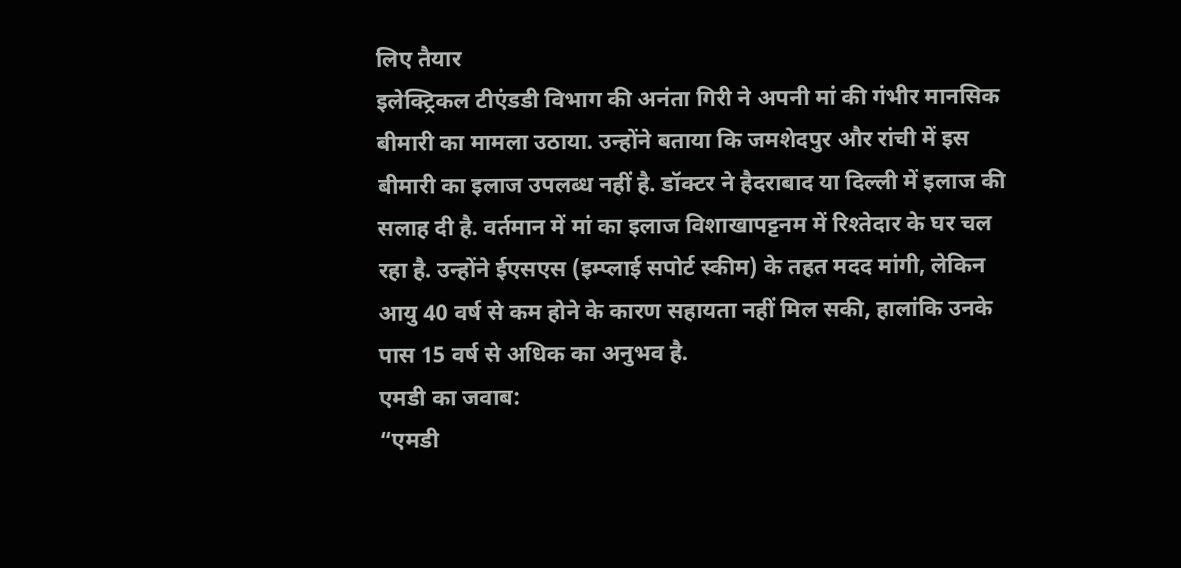लिए तैयार
इलेक्ट्रिकल टीएंडडी विभाग की अनंता गिरी ने अपनी मां की गंभीर मानसिक बीमारी का मामला उठाया. उन्होंने बताया कि जमशेदपुर और रांची में इस बीमारी का इलाज उपलब्ध नहीं है. डॉक्टर ने हैदराबाद या दिल्ली में इलाज की सलाह दी है. वर्तमान में मां का इलाज विशाखापट्टनम में रिश्तेदार के घर चल रहा है. उन्होंने ईएसएस (इम्प्लाई सपोर्ट स्कीम) के तहत मदद मांगी, लेकिन आयु 40 वर्ष से कम होने के कारण सहायता नहीं मिल सकी, हालांकि उनके पास 15 वर्ष से अधिक का अनुभव है.
एमडी का जवाब:
“एमडी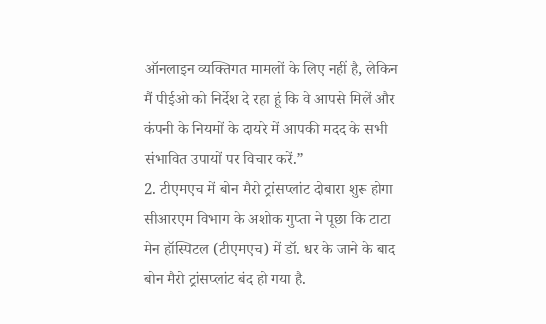ऑनलाइन व्यक्तिगत मामलों के लिए नहीं है, लेकिन मैं पीईओ को निर्देश दे रहा हूं कि वे आपसे मिलें और कंपनी के नियमों के दायरे में आपकी मदद के सभी संभावित उपायों पर विचार करें.”
2. टीएमएच में बोन मैरो ट्रांसप्लांट दोबारा शुरू होगा
सीआरएम विभाग के अशोक गुप्ता ने पूछा कि टाटा मेन हॉस्पिटल (टीएमएच) में डॉ. धर के जाने के बाद बोन मैरो ट्रांसप्लांट बंद हो गया है.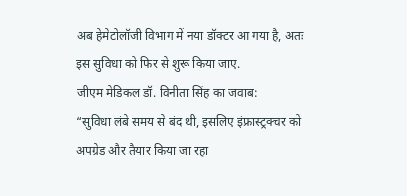अब हेमेटोलॉजी विभाग में नया डॉक्टर आ गया है, अतः इस सुविधा को फिर से शुरू किया जाए.
जीएम मेडिकल डॉ. विनीता सिंह का जवाब:
“सुविधा लंबे समय से बंद थी, इसलिए इंफ्रास्ट्रक्चर को अपग्रेड और तैयार किया जा रहा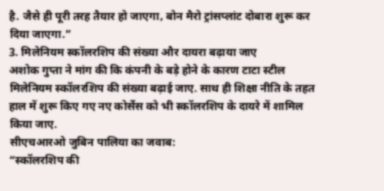है. जैसे ही पूरी तरह तैयार हो जाएगा, बोन मैरो ट्रांसप्लांट दोबारा शुरू कर दिया जाएगा.”
3. मिलेनियम स्कॉलरशिप की संख्या और दायरा बढ़ाया जाए
अशोक गुप्ता ने मांग की कि कंपनी के बड़े होने के कारण टाटा स्टील मिलेनियम स्कॉलरशिप की संख्या बढ़ाई जाए. साथ ही शिक्षा नीति के तहत हाल में शुरू किए गए नए कोर्सेस को भी स्कॉलरशिप के दायरे में शामिल किया जाए.
सीएचआरओ जुबिन पालिया का जवाब:
“स्कॉलरशिप की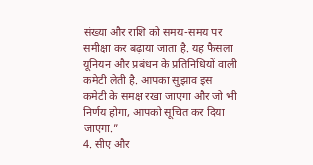संख्या और राशि को समय-समय पर समीक्षा कर बढ़ाया जाता है. यह फैसला यूनियन और प्रबंधन के प्रतिनिधियों वाली कमेटी लेती है. आपका सुझाव इस कमेटी के समक्ष रखा जाएगा और जो भी निर्णय होगा, आपको सूचित कर दिया जाएगा.”
4. सीए और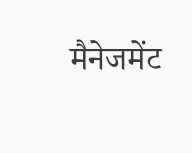मैनेजमेंट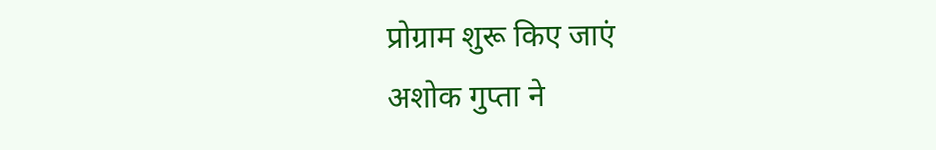प्रोग्राम शुरू किए जाएं
अशोक गुप्ता ने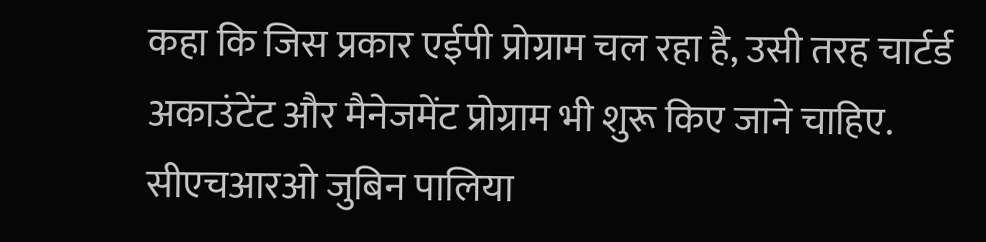कहा कि जिस प्रकार एईपी प्रोग्राम चल रहा है, उसी तरह चार्टर्ड अकाउंटेंट और मैनेजमेंट प्रोग्राम भी शुरू किए जाने चाहिए.
सीएचआरओ जुबिन पालिया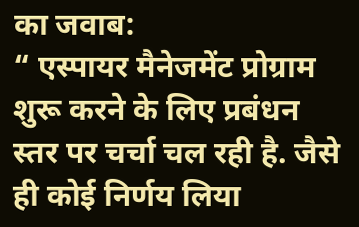का जवाब:
“ एस्पायर मैनेजमेंट प्रोग्राम शुरू करने के लिए प्रबंधन स्तर पर चर्चा चल रही है. जैसे ही कोई निर्णय लिया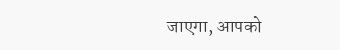जाएगा, आपको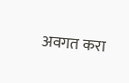अवगत करा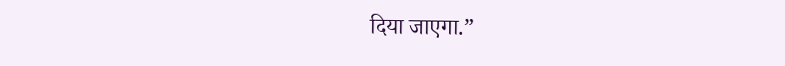दिया जाएगा.”